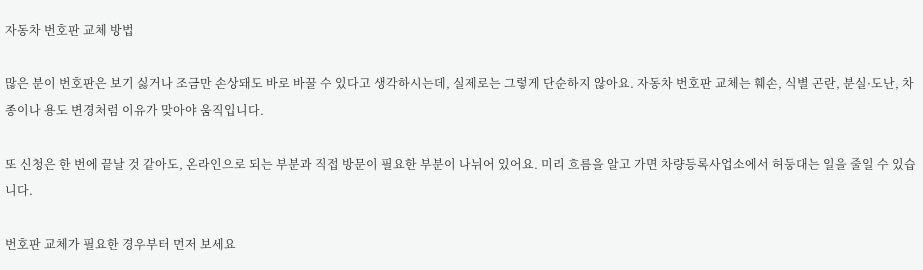자동차 번호판 교체 방법

많은 분이 번호판은 보기 싫거나 조금만 손상돼도 바로 바꿀 수 있다고 생각하시는데, 실제로는 그렇게 단순하지 않아요. 자동차 번호판 교체는 훼손, 식별 곤란, 분실·도난, 차종이나 용도 변경처럼 이유가 맞아야 움직입니다.

또 신청은 한 번에 끝날 것 같아도, 온라인으로 되는 부분과 직접 방문이 필요한 부분이 나뉘어 있어요. 미리 흐름을 알고 가면 차량등록사업소에서 허둥대는 일을 줄일 수 있습니다.

번호판 교체가 필요한 경우부터 먼저 보세요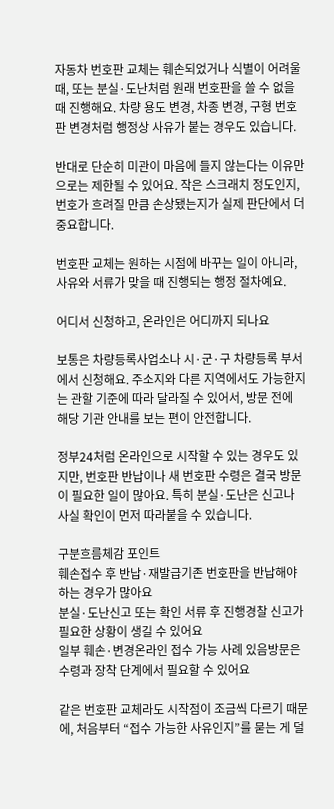자동차 번호판 교체는 훼손되었거나 식별이 어려울 때, 또는 분실·도난처럼 원래 번호판을 쓸 수 없을 때 진행해요. 차량 용도 변경, 차종 변경, 구형 번호판 변경처럼 행정상 사유가 붙는 경우도 있습니다.

반대로 단순히 미관이 마음에 들지 않는다는 이유만으로는 제한될 수 있어요. 작은 스크래치 정도인지, 번호가 흐려질 만큼 손상됐는지가 실제 판단에서 더 중요합니다.

번호판 교체는 원하는 시점에 바꾸는 일이 아니라, 사유와 서류가 맞을 때 진행되는 행정 절차예요.

어디서 신청하고, 온라인은 어디까지 되나요

보통은 차량등록사업소나 시·군·구 차량등록 부서에서 신청해요. 주소지와 다른 지역에서도 가능한지는 관할 기준에 따라 달라질 수 있어서, 방문 전에 해당 기관 안내를 보는 편이 안전합니다.

정부24처럼 온라인으로 시작할 수 있는 경우도 있지만, 번호판 반납이나 새 번호판 수령은 결국 방문이 필요한 일이 많아요. 특히 분실·도난은 신고나 사실 확인이 먼저 따라붙을 수 있습니다.

구분흐름체감 포인트
훼손접수 후 반납·재발급기존 번호판을 반납해야 하는 경우가 많아요
분실·도난신고 또는 확인 서류 후 진행경찰 신고가 필요한 상황이 생길 수 있어요
일부 훼손·변경온라인 접수 가능 사례 있음방문은 수령과 장착 단계에서 필요할 수 있어요

같은 번호판 교체라도 시작점이 조금씩 다르기 때문에, 처음부터 “접수 가능한 사유인지”를 묻는 게 덜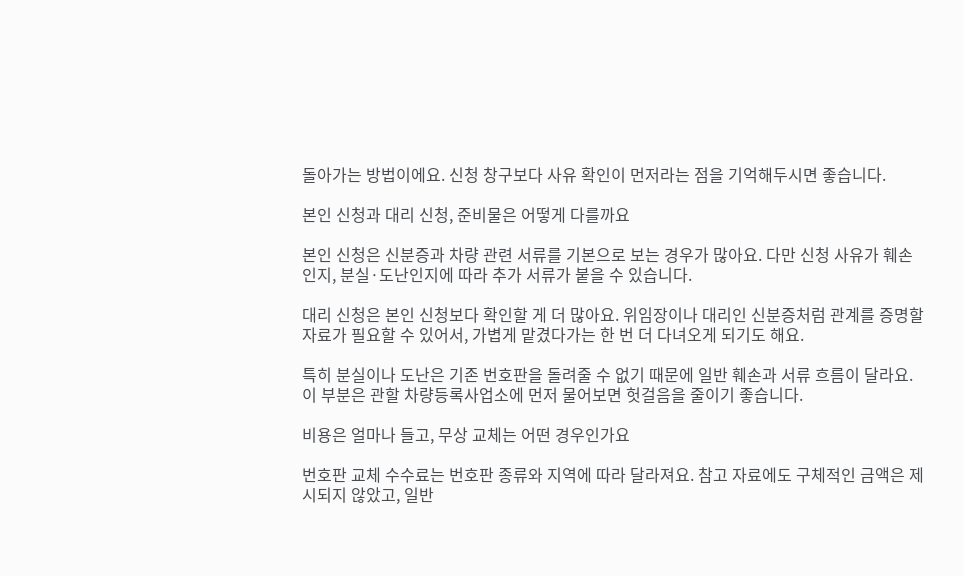돌아가는 방법이에요. 신청 창구보다 사유 확인이 먼저라는 점을 기억해두시면 좋습니다.

본인 신청과 대리 신청, 준비물은 어떻게 다를까요

본인 신청은 신분증과 차량 관련 서류를 기본으로 보는 경우가 많아요. 다만 신청 사유가 훼손인지, 분실·도난인지에 따라 추가 서류가 붙을 수 있습니다.

대리 신청은 본인 신청보다 확인할 게 더 많아요. 위임장이나 대리인 신분증처럼 관계를 증명할 자료가 필요할 수 있어서, 가볍게 맡겼다가는 한 번 더 다녀오게 되기도 해요.

특히 분실이나 도난은 기존 번호판을 돌려줄 수 없기 때문에 일반 훼손과 서류 흐름이 달라요. 이 부분은 관할 차량등록사업소에 먼저 물어보면 헛걸음을 줄이기 좋습니다.

비용은 얼마나 들고, 무상 교체는 어떤 경우인가요

번호판 교체 수수료는 번호판 종류와 지역에 따라 달라져요. 참고 자료에도 구체적인 금액은 제시되지 않았고, 일반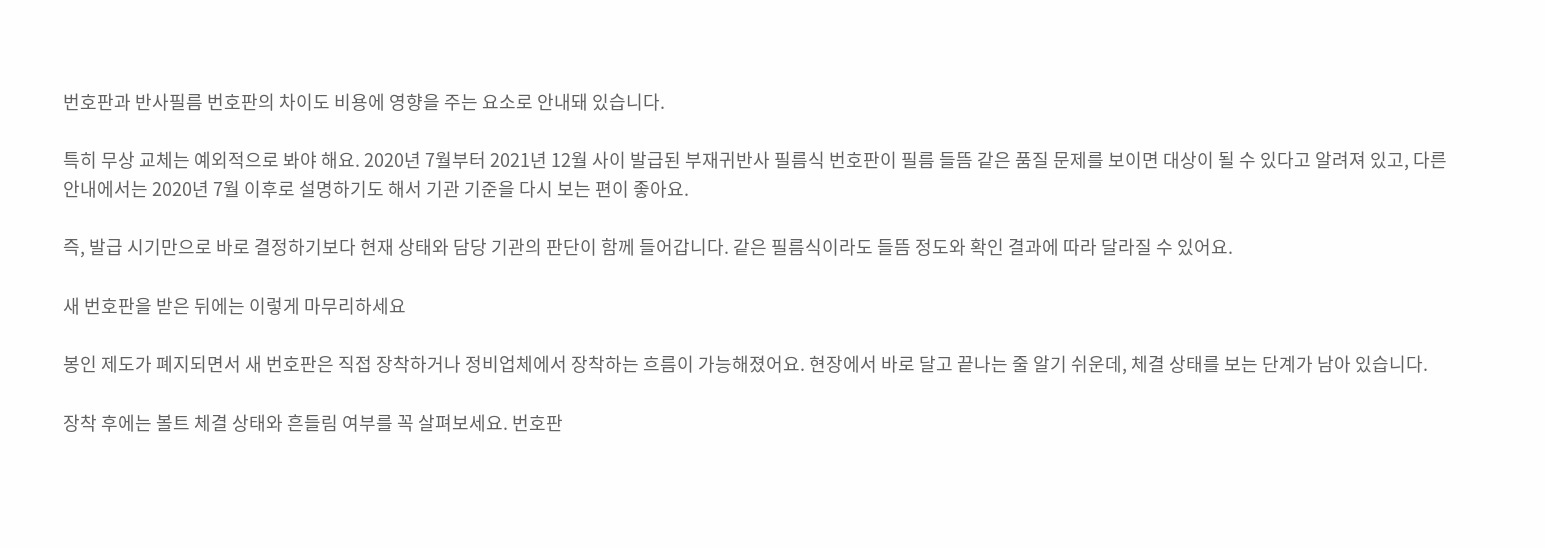번호판과 반사필름 번호판의 차이도 비용에 영향을 주는 요소로 안내돼 있습니다.

특히 무상 교체는 예외적으로 봐야 해요. 2020년 7월부터 2021년 12월 사이 발급된 부재귀반사 필름식 번호판이 필름 들뜸 같은 품질 문제를 보이면 대상이 될 수 있다고 알려져 있고, 다른 안내에서는 2020년 7월 이후로 설명하기도 해서 기관 기준을 다시 보는 편이 좋아요.

즉, 발급 시기만으로 바로 결정하기보다 현재 상태와 담당 기관의 판단이 함께 들어갑니다. 같은 필름식이라도 들뜸 정도와 확인 결과에 따라 달라질 수 있어요.

새 번호판을 받은 뒤에는 이렇게 마무리하세요

봉인 제도가 폐지되면서 새 번호판은 직접 장착하거나 정비업체에서 장착하는 흐름이 가능해졌어요. 현장에서 바로 달고 끝나는 줄 알기 쉬운데, 체결 상태를 보는 단계가 남아 있습니다.

장착 후에는 볼트 체결 상태와 흔들림 여부를 꼭 살펴보세요. 번호판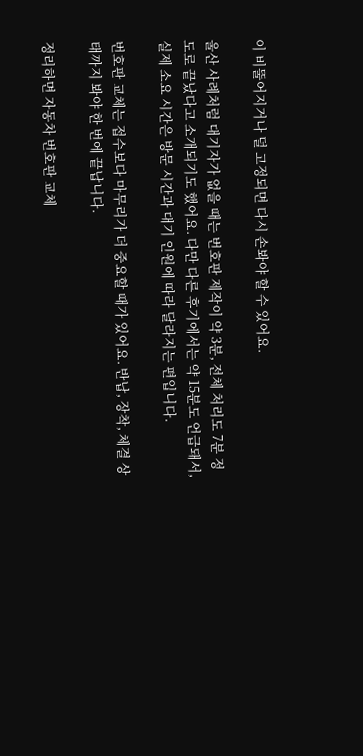이 비뚤어지거나 덜 고정되면 다시 손봐야 할 수 있어요.

울산 사례처럼 대기자가 없을 때는 번호판 제작이 약 3분, 전체 처리도 7분 정도로 끝났다고 소개되기도 했어요. 다만 다른 후기에서는 약 15분도 언급돼서, 실제 소요 시간은 방문 시간과 대기 인원에 따라 달라지는 편입니다.

번호판 교체는 접수보다 마무리가 더 중요할 때가 있어요. 반납, 장착, 체결 상태까지 봐야 한 번에 끝납니다.

정리하면 자동차 번호판 교체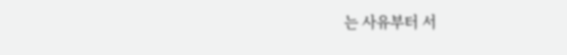는 사유부터 서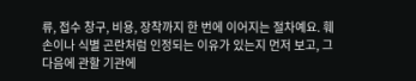류, 접수 창구, 비용, 장착까지 한 번에 이어지는 절차예요. 훼손이나 식별 곤란처럼 인정되는 이유가 있는지 먼저 보고, 그다음에 관할 기관에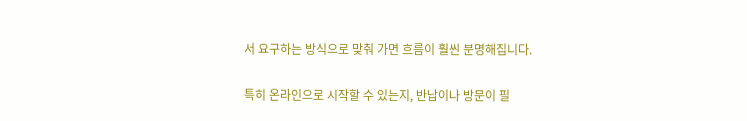서 요구하는 방식으로 맞춰 가면 흐름이 훨씬 분명해집니다.

특히 온라인으로 시작할 수 있는지, 반납이나 방문이 필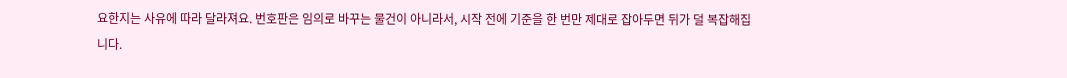요한지는 사유에 따라 달라져요. 번호판은 임의로 바꾸는 물건이 아니라서, 시작 전에 기준을 한 번만 제대로 잡아두면 뒤가 덜 복잡해집니다.